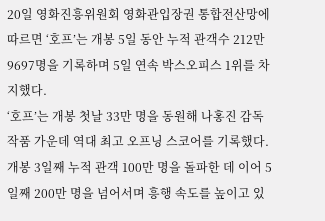20일 영화진흥위원회 영화관입장권 통합전산망에 따르면 ‘호프’는 개봉 5일 동안 누적 관객수 212만9697명을 기록하며 5일 연속 박스오피스 1위를 차지했다.
‘호프’는 개봉 첫날 33만 명을 동원해 나홍진 감독 작품 가운데 역대 최고 오프닝 스코어를 기록했다. 개봉 3일째 누적 관객 100만 명을 돌파한 데 이어 5일째 200만 명을 넘어서며 흥행 속도를 높이고 있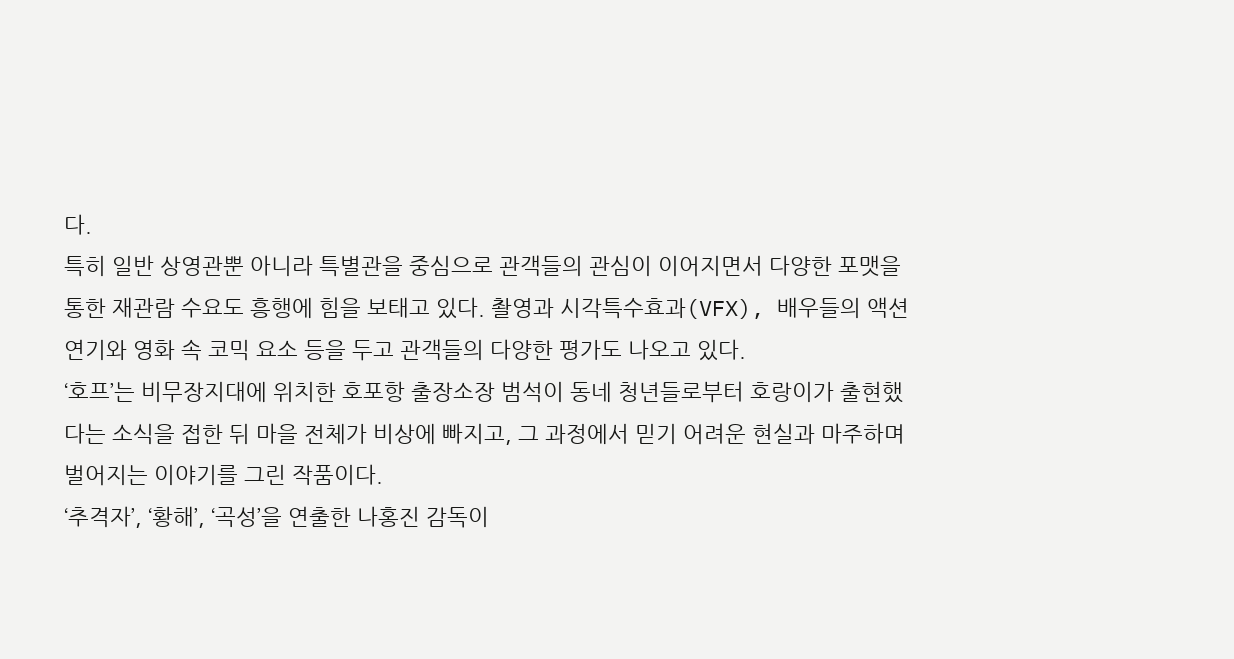다.
특히 일반 상영관뿐 아니라 특별관을 중심으로 관객들의 관심이 이어지면서 다양한 포맷을 통한 재관람 수요도 흥행에 힘을 보태고 있다. 촬영과 시각특수효과(VFX), 배우들의 액션 연기와 영화 속 코믹 요소 등을 두고 관객들의 다양한 평가도 나오고 있다.
‘호프’는 비무장지대에 위치한 호포항 출장소장 범석이 동네 청년들로부터 호랑이가 출현했다는 소식을 접한 뒤 마을 전체가 비상에 빠지고, 그 과정에서 믿기 어려운 현실과 마주하며 벌어지는 이야기를 그린 작품이다.
‘추격자’, ‘황해’, ‘곡성’을 연출한 나홍진 감독이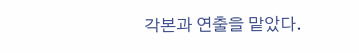각본과 연출을 맡았다.